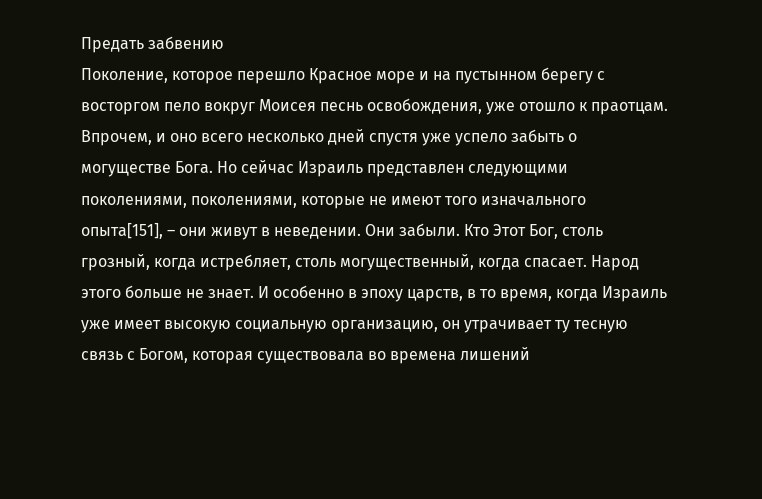Предать забвению
Поколение, которое перешло Красное море и на пустынном берегу с восторгом пело вокруг Моисея песнь освобождения, уже отошло к праотцам. Впрочем, и оно всего несколько дней спустя уже успело забыть о могуществе Бога. Но сейчас Израиль представлен следующими поколениями, поколениями, которые не имеют того изначального опыта[151], – они живут в неведении. Они забыли. Кто Этот Бог, столь грозный, когда истребляет, столь могущественный, когда спасает. Народ этого больше не знает. И особенно в эпоху царств, в то время, когда Израиль уже имеет высокую социальную организацию, он утрачивает ту тесную связь с Богом, которая существовала во времена лишений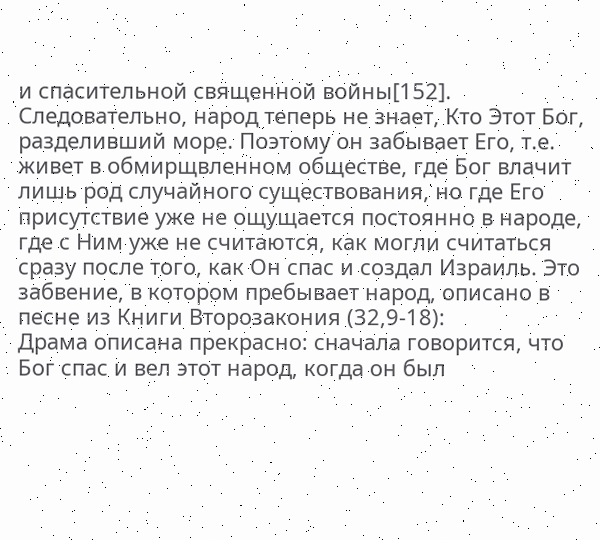и спасительной священной войны[152].
Следовательно, народ теперь не знает, Кто Этот Бог, разделивший море. Поэтому он забывает Его, т.е. живет в обмирщвленном обществе, где Бог влачит лишь род случайного существования, но где Его присутствие уже не ощущается постоянно в народе, где с Ним уже не считаются, как могли считаться сразу после того, как Он спас и создал Израиль. Это забвение, в котором пребывает народ, описано в песне из Книги Второзакония (32,9-18):
Драма описана прекрасно: сначала говорится, что Бог спас и вел этот народ, когда он был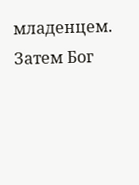младенцем. Затем Бог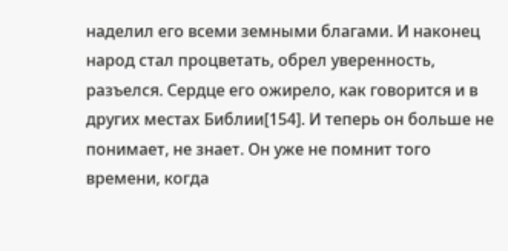наделил его всеми земными благами. И наконец народ стал процветать, обрел уверенность, разъелся. Сердце его ожирело, как говорится и в других местах Библии[154]. И теперь он больше не понимает, не знает. Он уже не помнит того времени, когда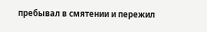пребывал в смятении и пережил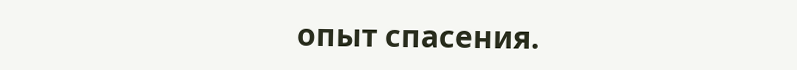опыт спасения.